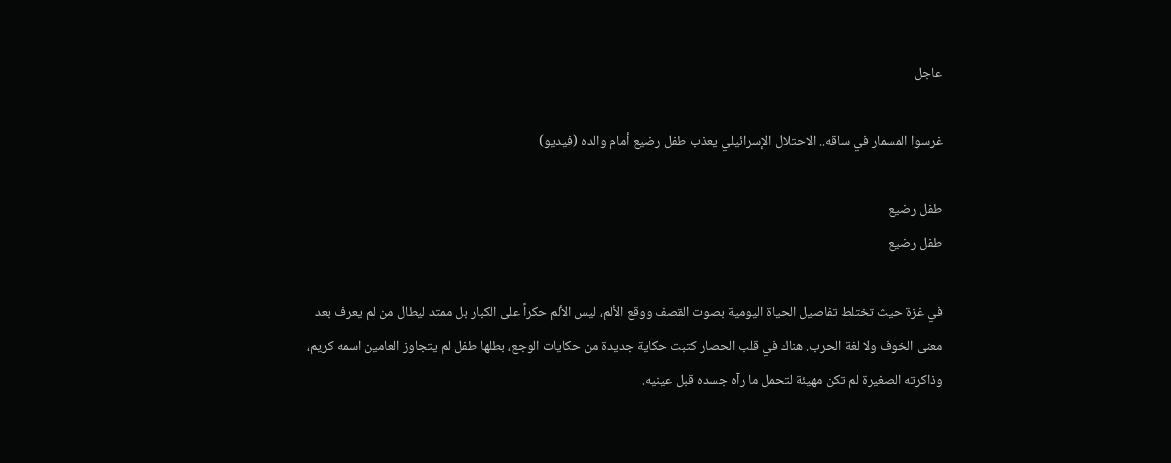عاجل

غرسوا المسمار في ساقه.. الاحتلال الإسرائيلي يعذب طفل رضيع أمام والده (فيديو)

طفل رضيع
طفل رضيع

في غزة حيث تختلط تفاصيل الحياة اليومية بصوت القصف ووقع الألم، ليس الألم حكراً على الكبار بل ممتد ليطال من لم يعرف بعد معنى الخوف ولا لغة الحرب. هناك في قلب الحصار كتبت حكاية جديدة من حكايات الوجع، بطلها طفل لم يتجاوز العامين اسمه كريم، وذاكرته الصغيرة لم تكن مهيئة لتحمل ما رآه جسده قبل عينيه.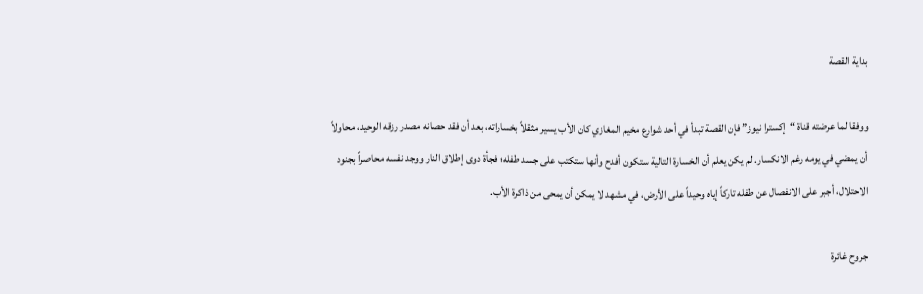بداية القصة

ووفقا لما عرضته قناة “إكسترا نيوز” فإن القصة تبدأ في أحد شوارع مخيم المغازي كان الأب يسير مثقلاً بخساراته، بعد أن فقد حصانه مصدر رزقه الوحيد، محاولاً أن يمضي في يومه رغم الانكسار. لم يكن يعلم أن الخسارة التالية ستكون أفدح وأنها ستكتب على جسد طفله؛ فجأة دوى إطلاق النار ووجد نفسه محاصراً بجنود الاحتلال، أجبر على الانفصال عن طفله تاركاً إياه وحيداً على الأرض، في مشهد لا يمكن أن يمحى من ذاكرة الأب.

جروح غائرة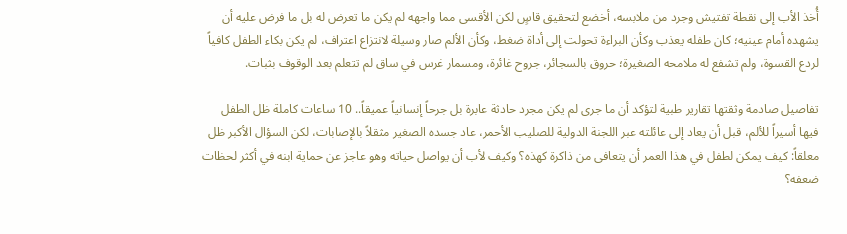أُخذ الأب إلى نقطة تفتيش وجرد من ملابسه، أخضع لتحقيق قاسٍ لكن الأقسى مما واجهه لم يكن ما تعرض له بل ما فرض عليه أن يشهده أمام عينيه؛ كان طفله يعذب وكأن البراءة تحولت إلى أداة ضغط، وكأن الألم صار وسيلة لانتزاع اعتراف، لم يكن بكاء الطفل كافياً لردع القسوة، ولم تشفع له ملامحه الصغيرة؛ حروق بالسجائر، جروح غائرة، ومسمار غرس في ساق لم تتعلم بعد الوقوف بثبات.

تفاصيل صادمة وثقتها تقارير طبية لتؤكد أن ما جرى لم يكن مجرد حادثة عابرة بل جرحاً إنسانياً عميقاً.. 10 ساعات كاملة ظل الطفل فيها أسيراً للألم، قبل أن يعاد إلى عائلته عبر اللجنة الدولية للصليب الأحمر، عاد جسده الصغير مثقلاً بالإصابات، لكن السؤال الأكبر ظل معلقاً: كيف يمكن لطفل في هذا العمر أن يتعافى من ذاكرة كهذه؟ وكيف لأب أن يواصل حياته وهو عاجز عن حماية ابنه في أكثر لحظات ضعفه؟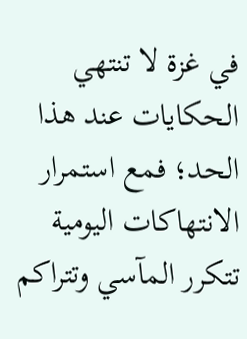في غزة لا تنتهي الحكايات عند هذا الحد؛ فمع استمرار الانتهاكات اليومية تتكرر المآسي وتتراكم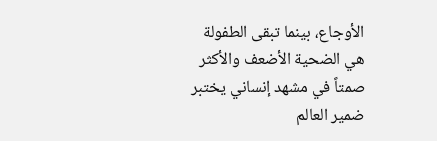الأوجاع، بينما تبقى الطفولة هي الضحية الأضعف والأكثر صمتاً في مشهد إنساني يختبر ضمير العالم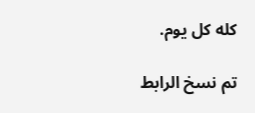كله كل يوم.

تم نسخ الرابط